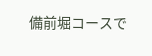備前堀コースで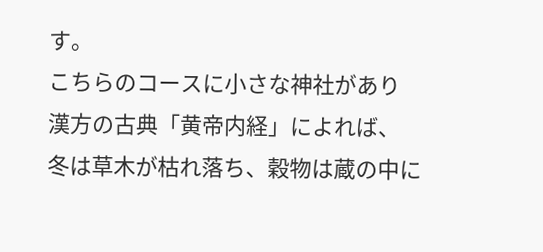す。
こちらのコースに小さな神社があり
漢方の古典「黄帝内経」によれば、
冬は草木が枯れ落ち、穀物は蔵の中に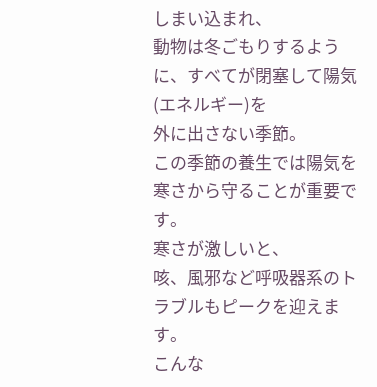しまい込まれ、
動物は冬ごもりするように、すべてが閉塞して陽気(エネルギー)を
外に出さない季節。
この季節の養生では陽気を寒さから守ることが重要です。
寒さが激しいと、
咳、風邪など呼吸器系のトラブルもピークを迎えます。
こんな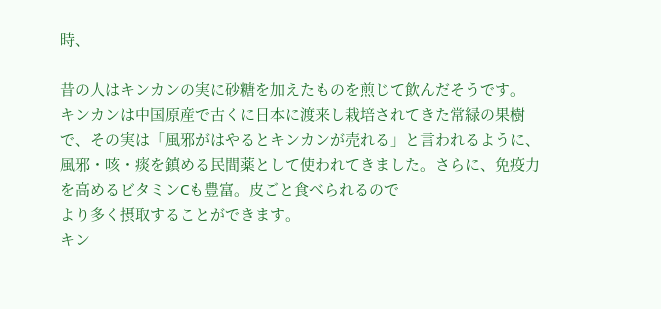時、

昔の人はキンカンの実に砂糖を加えたものを煎じて飲んだそうです。
キンカンは中国原産で古くに日本に渡来し栽培されてきた常緑の果樹
で、その実は「風邪がはやるとキンカンが売れる」と言われるように、
風邪・咳・痰を鎮める民間薬として使われてきました。さらに、免疫力
を高めるビタミンCも豊富。皮ごと食べられるので
より多く摂取することができます。
キン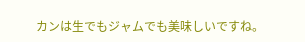カンは生でもジャムでも美味しいですね。